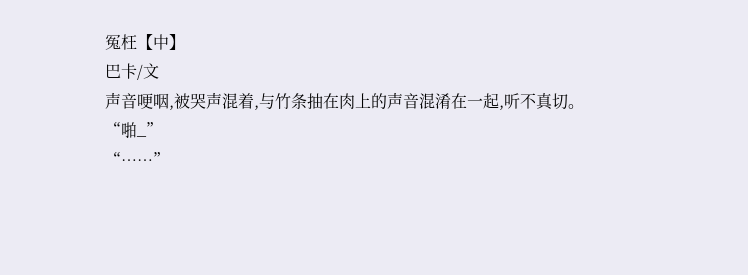冤枉【中】
巴卡/文
声音哽咽,被哭声混着,与竹条抽在肉上的声音混淆在一起,听不真切。
“啪_”
“……”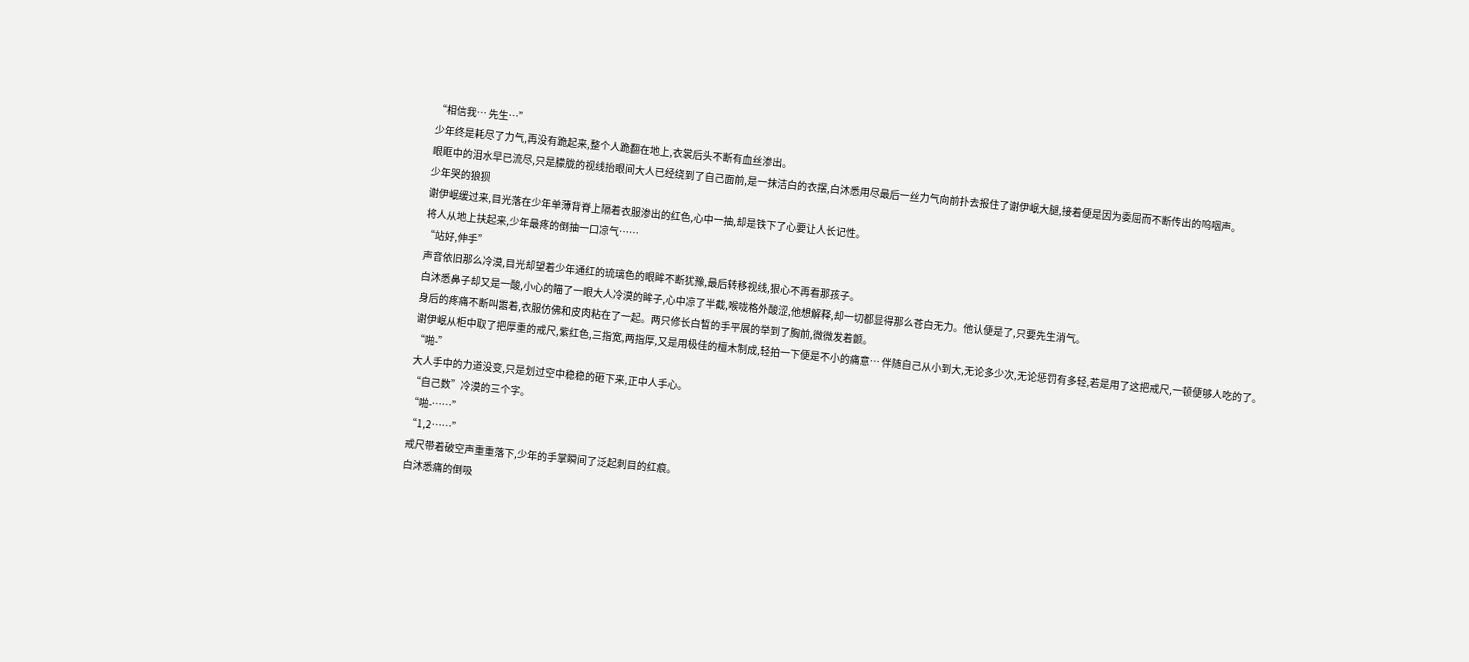“相信我… 先生…”
少年终是耗尽了力气,再没有跪起来,整个人跪翻在地上,衣裳后头不断有血丝渗出。
眼眶中的泪水早已流尽,只是朦胧的视线抬眼间大人已经绕到了自己面前,是一抹洁白的衣摆,白沐悉用尽最后一丝力气向前扑去报住了谢伊岷大腿,接着便是因为委屈而不断传出的呜咽声。
少年哭的狼狈
谢伊岷缓过来,目光落在少年单薄背脊上隔着衣服渗出的红色,心中一抽,却是铁下了心要让人长记性。
将人从地上扶起来,少年最疼的倒抽一口凉气……
“站好,伸手”
声音依旧那么冷漠,目光却望着少年通红的琉璃色的眼眸不断犹豫,最后转移视线,狠心不再看那孩子。
白沐悉鼻子却又是一酸,小心的瞄了一眼大人冷漠的眸子,心中凉了半截,喉咙格外酸涩,他想解释,却一切都显得那么苍白无力。他认便是了,只要先生消气。
身后的疼痛不断叫嚣着,衣服仿佛和皮肉粘在了一起。两只修长白皙的手平展的举到了胸前,微微发着颤。
谢伊岷从柜中取了把厚重的戒尺,紫红色,三指宽,两指厚,又是用极佳的檀木制成,轻拍一下便是不小的痛意… 伴随自己从小到大,无论多少次,无论惩罚有多轻,若是用了这把戒尺,一顿便够人吃的了。
“啪-”
大人手中的力道没变,只是划过空中稳稳的砸下来,正中人手心。
“自己数”冷漠的三个字。
“啪-……”
“1,2……”
戒尺带着破空声重重落下,少年的手掌瞬间了泛起刺目的红痕。
白沐悉痛的倒吸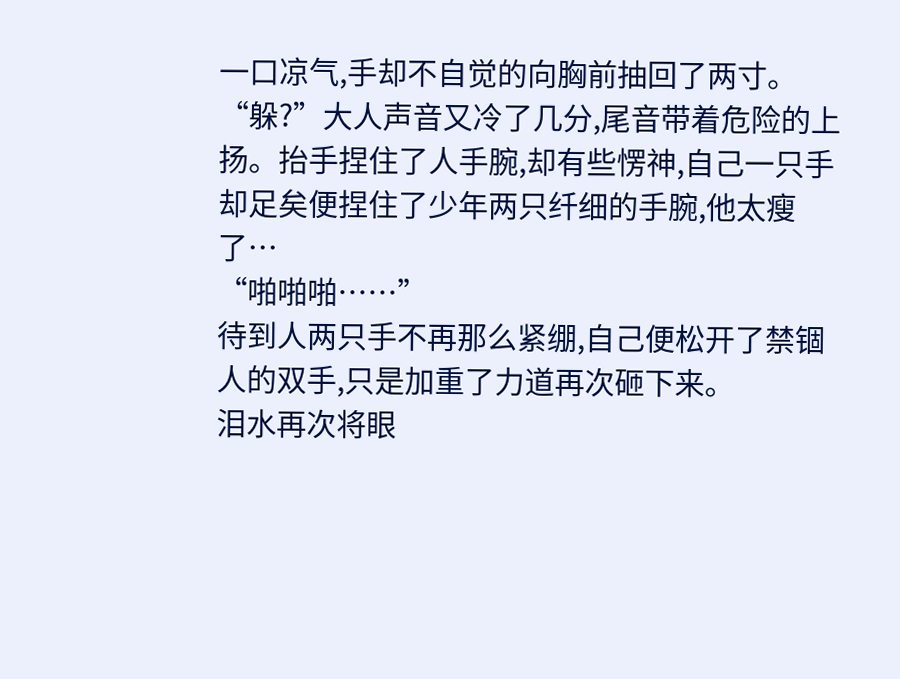一口凉气,手却不自觉的向胸前抽回了两寸。
“躲?”大人声音又冷了几分,尾音带着危险的上扬。抬手捏住了人手腕,却有些愣神,自己一只手却足矣便捏住了少年两只纤细的手腕,他太瘦了…
“啪啪啪……”
待到人两只手不再那么紧绷,自己便松开了禁锢人的双手,只是加重了力道再次砸下来。
泪水再次将眼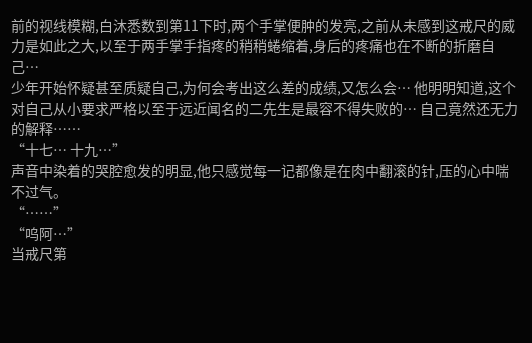前的视线模糊,白沐悉数到第11下时,两个手掌便肿的发亮,之前从未感到这戒尺的威力是如此之大,以至于两手掌手指疼的稍稍蜷缩着,身后的疼痛也在不断的折磨自己…
少年开始怀疑甚至质疑自己,为何会考出这么差的成绩,又怎么会… 他明明知道,这个对自己从小要求严格以至于远近闻名的二先生是最容不得失败的… 自己竟然还无力的解释……
“十七… 十九…”
声音中染着的哭腔愈发的明显,他只感觉每一记都像是在肉中翻滚的针,压的心中喘不过气。
“……”
“呜阿…”
当戒尺第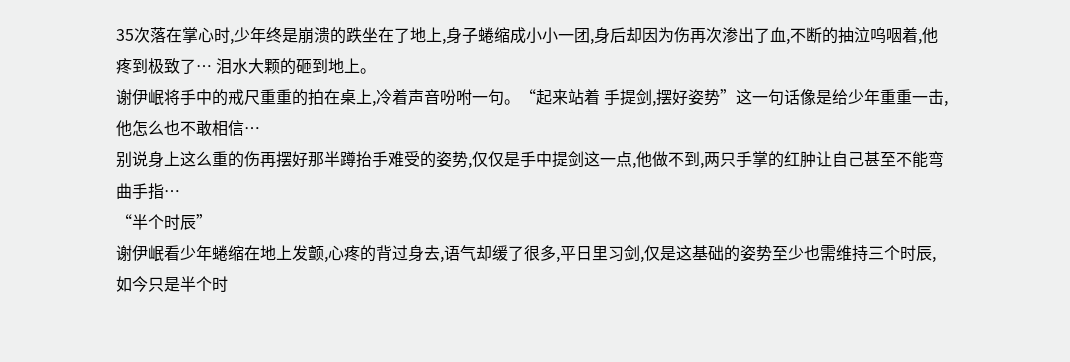35次落在掌心时,少年终是崩溃的跌坐在了地上,身子蜷缩成小小一团,身后却因为伤再次渗出了血,不断的抽泣呜咽着,他疼到极致了… 泪水大颗的砸到地上。
谢伊岷将手中的戒尺重重的拍在桌上,冷着声音吩咐一句。“起来站着 手提剑,摆好姿势”这一句话像是给少年重重一击,他怎么也不敢相信…
别说身上这么重的伤再摆好那半蹲抬手难受的姿势,仅仅是手中提剑这一点,他做不到,两只手掌的红肿让自己甚至不能弯曲手指…
“半个时辰”
谢伊岷看少年蜷缩在地上发颤,心疼的背过身去,语气却缓了很多,平日里习剑,仅是这基础的姿势至少也需维持三个时辰,如今只是半个时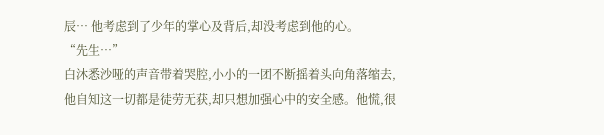辰… 他考虑到了少年的掌心及背后,却没考虑到他的心。
“先生…”
白沐悉沙哑的声音带着哭腔,小小的一团不断摇着头向角落缩去,他自知这一切都是徒劳无获,却只想加强心中的安全感。他慌,很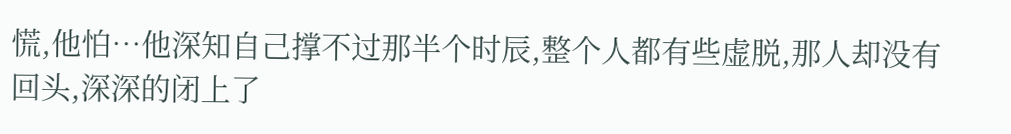慌,他怕…他深知自己撑不过那半个时辰,整个人都有些虚脱,那人却没有回头,深深的闭上了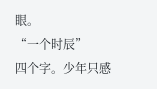眼。
“一个时辰”
四个字。少年只感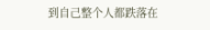到自己整个人都跌落在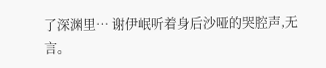了深渊里… 谢伊岷听着身后沙哑的哭腔声,无言。